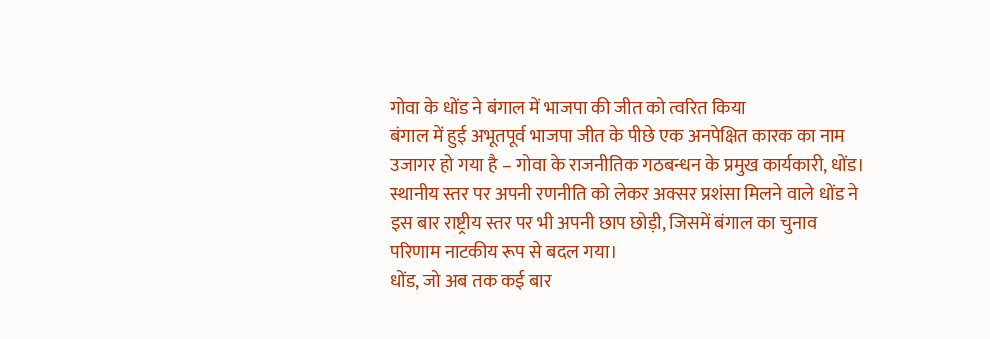गोवा के धोंड ने बंगाल में भाजपा की जीत को त्वरित किया
बंगाल में हुई अभूतपूर्व भाजपा जीत के पीछे एक अनपेक्षित कारक का नाम उजागर हो गया है – गोवा के राजनीतिक गठबन्धन के प्रमुख कार्यकारी, धोंड। स्थानीय स्तर पर अपनी रणनीति को लेकर अक्सर प्रशंसा मिलने वाले धोंड ने इस बार राष्ट्रीय स्तर पर भी अपनी छाप छोड़ी, जिसमें बंगाल का चुनाव परिणाम नाटकीय रूप से बदल गया।
धोंड, जो अब तक कई बार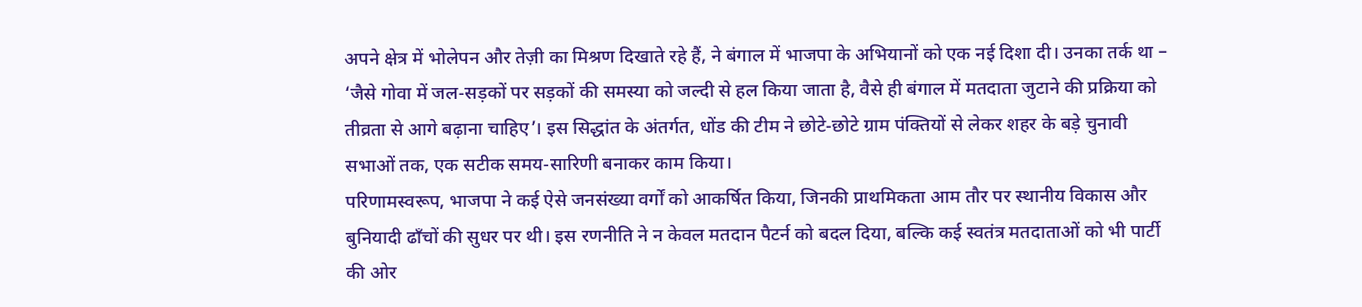अपने क्षेत्र में भोलेपन और तेज़ी का मिश्रण दिखाते रहे हैं, ने बंगाल में भाजपा के अभियानों को एक नई दिशा दी। उनका तर्क था – ‘जैसे गोवा में जल‑सड़कों पर सड़कों की समस्या को जल्दी से हल किया जाता है, वैसे ही बंगाल में मतदाता जुटाने की प्रक्रिया को तीव्रता से आगे बढ़ाना चाहिए’। इस सिद्धांत के अंतर्गत, धोंड की टीम ने छोटे‑छोटे ग्राम पंक्तियों से लेकर शहर के बड़े चुनावी सभाओं तक, एक सटीक समय‑सारिणी बनाकर काम किया।
परिणामस्वरूप, भाजपा ने कई ऐसे जनसंख्या वर्गों को आकर्षित किया, जिनकी प्राथमिकता आम तौर पर स्थानीय विकास और बुनियादी ढाँचों की सुधर पर थी। इस रणनीति ने न केवल मतदान पैटर्न को बदल दिया, बल्कि कई स्वतंत्र मतदाताओं को भी पार्टी की ओर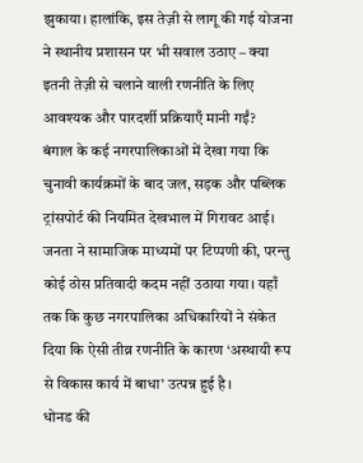झुकाया। हालांकि, इस तेज़ी से लागू की गई योजना ने स्थानीय प्रशासन पर भी सवाल उठाए – क्या इतनी तेज़ी से चलाने वाली रणनीति के लिए आवश्यक और पारदर्शी प्रक्रियाएँ मानी गईं?
बंगाल के कई नगरपालिकाओं में देखा गया कि चुनावी कार्यक्रमों के बाद जल, सड़क और पब्लिक ट्रांसपोर्ट की नियमित देखभाल में गिरावट आई। जनता ने सामाजिक माध्यमों पर टिप्पणी की, परन्तु कोई ठोस प्रतिवादी कदम नहीं उठाया गया। यहाँ तक कि कुछ नगरपालिका अधिकारियों ने संकेत दिया कि ऐसी तीव्र रणनीति के कारण ‘अस्थायी रूप से विकास कार्य में बाधा’ उत्पन्न हुई है।
धोनड की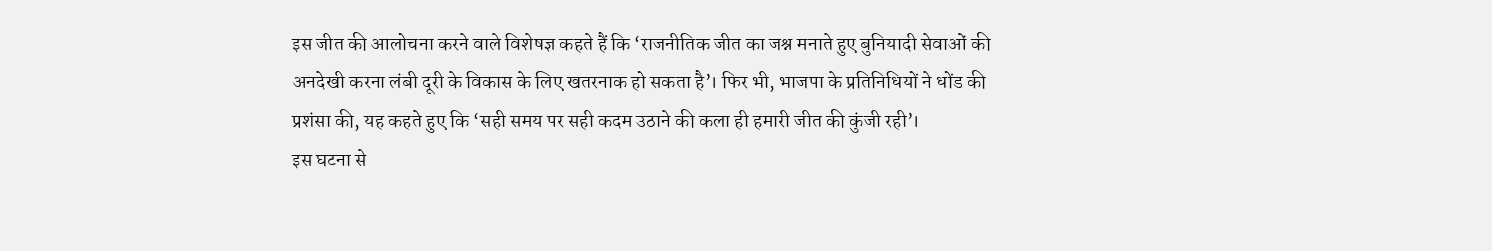इस जीत की आलोचना करने वाले विशेषज्ञ कहते हैं कि ‘राजनीतिक जीत का जश्न मनाते हुए बुनियादी सेवाओं की अनदेखी करना लंबी दूरी के विकास के लिए खतरनाक हो सकता है’। फिर भी, भाजपा के प्रतिनिधियों ने धोंड की प्रशंसा की, यह कहते हुए कि ‘सही समय पर सही कदम उठाने की कला ही हमारी जीत की कुंजी रही’।
इस घटना से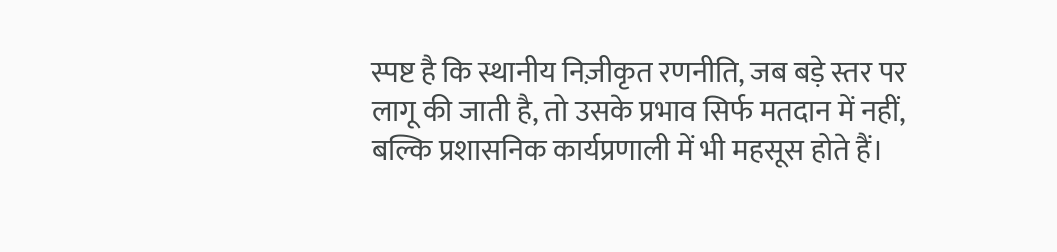स्पष्ट है कि स्थानीय निज़ीकृत रणनीति, जब बड़े स्तर पर लागू की जाती है, तो उसके प्रभाव सिर्फ मतदान में नहीं, बल्कि प्रशासनिक कार्यप्रणाली में भी महसूस होते हैं।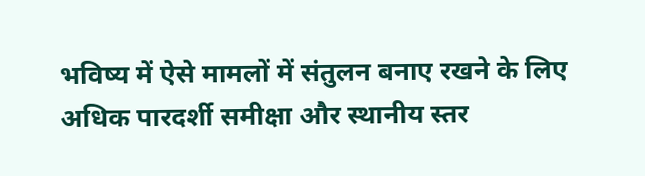भविष्य में ऐसे मामलों में संतुलन बनाए रखने के लिए अधिक पारदर्शी समीक्षा और स्थानीय स्तर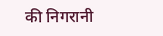की निगरानी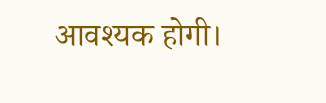आवश्यक होगी।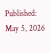Published: May 5, 2026